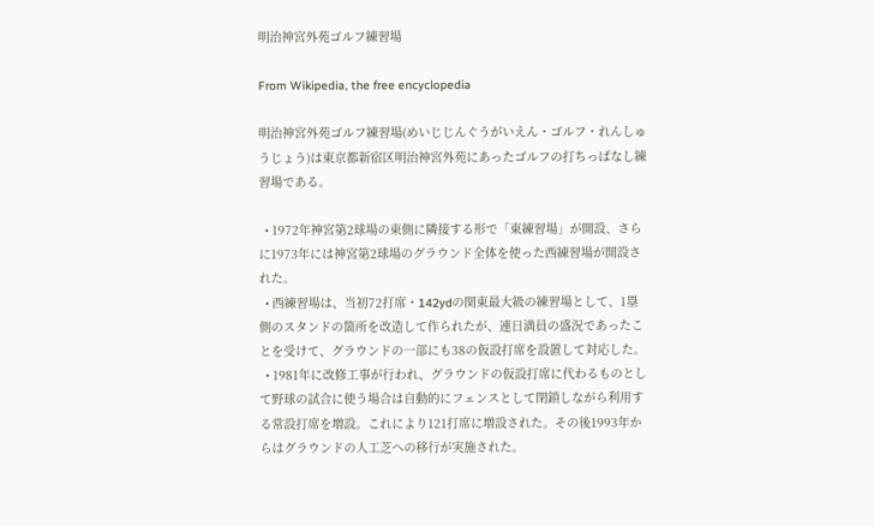明治神宮外苑ゴルフ練習場

From Wikipedia, the free encyclopedia

明治神宮外苑ゴルフ練習場(めいじじんぐうがいえん・ゴルフ・れんしゅうじょう)は東京都新宿区明治神宮外苑にあったゴルフの打ちっぱなし練習場である。

  • 1972年神宮第2球場の東側に隣接する形で「東練習場」が開設、さらに1973年には神宮第2球場のグラウンド全体を使った西練習場が開設された。
  • 西練習場は、当初72打席・142ydの関東最大級の練習場として、1塁側のスタンドの箇所を改造して作られたが、連日満員の盛況であったことを受けて、グラウンドの一部にも38の仮設打席を設置して対応した。
  • 1981年に改修工事が行われ、グラウンドの仮設打席に代わるものとして野球の試合に使う場合は自動的にフェンスとして閉鎖しながら利用する常設打席を増設。これにより121打席に増設された。その後1993年からはグラウンドの人工芝への移行が実施された。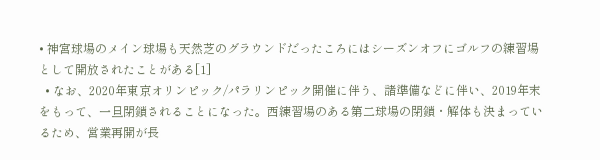• 神宮球場のメイン球場も天然芝のグラウンドだったころにはシーズンオフにゴルフの練習場として開放されたことがある[1]
  • なお、2020年東京オリンピック/パラリンピック開催に伴う、諸準備などに伴い、2019年末をもって、一旦閉鎖されることになった。西練習場のある第二球場の閉鎖・解体も決まっているため、営業再開が長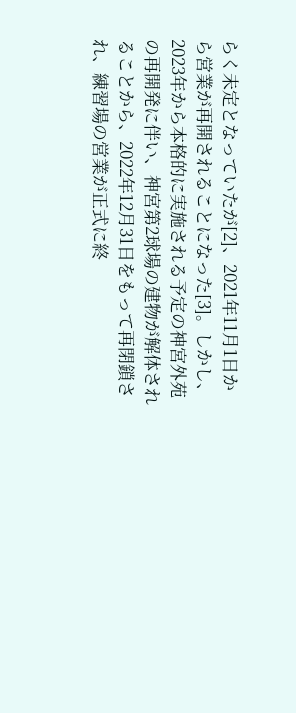らく未定となっていたが[2]、2021年11月1日から営業が再開されることになった[3]。しかし、2023年から本格的に実施される予定の神宮外苑の再開発に伴い、神宮第2球場の建物が解体されることから、2022年12月31日をもって再閉鎖され、練習場の営業が正式に終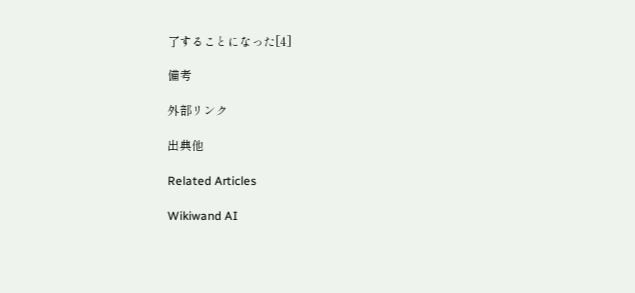了することになった[4]

備考

外部リンク

出典他

Related Articles

Wikiwand AI